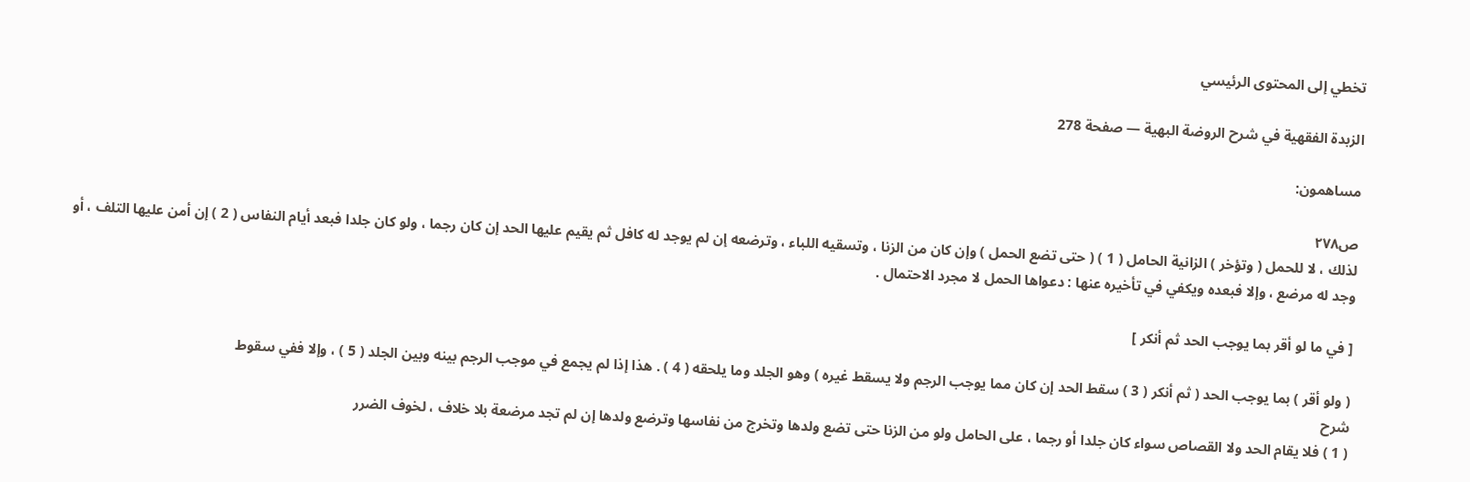تخطي إلى المحتوى الرئيسي

الزبدة الفقهية في شرح الروضة البهية — صفحة 278

مساهمون:

ص٢٧٨
لذلك ، لا للحمل ( وتؤخر ) الزانية الحامل ( 1 ) ( حتى تضع الحمل ) وإن كان من الزنا ، وتسقيه اللباء ، وترضعه إن لم يوجد له كافل ثم يقيم عليها الحد إن كان رجما ، ولو كان جلدا فبعد أيام النفاس ( 2 ) إن أمن عليها التلف ، أو وجد له مرضع ، وإلا فبعده ويكفي في تأخيره عنها : دعواها الحمل لا مجرد الاحتمال .

[ في ما لو أقر بما يوجب الحد ثم أنكر ]

( ولو أقر ) بما يوجب الحد ( ثم أنكر ( 3 ) سقط الحد إن كان مما يوجب الرجم ولا يسقط غيره ) وهو الجلد وما يلحقه ( 4 ) . هذا إذا لم يجمع في موجب الرجم بينه وبين الجلد ( 5 ) ، وإلا ففي سقوط
شرح
( 1 ) فلا يقام الحد ولا القصاص سواء كان جلدا أو رجما ، على الحامل ولو من الزنا حتى تضع ولدها وتخرج من نفاسها وترضع ولدها إن لم تجد مرضعة بلا خلاف ، لخوف الضرر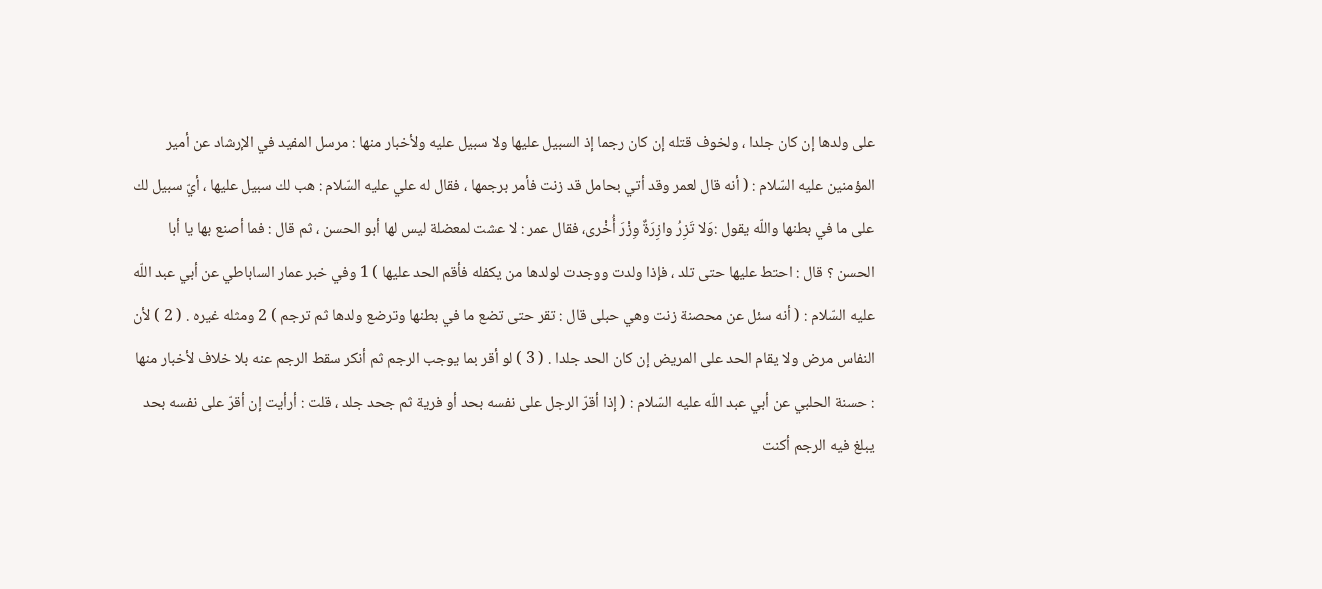على ولدها إن كان جلدا ، ولخوف قتله إن كان رجما إذ السبيل عليها ولا سبيل عليه ولأخبار منها : مرسل المفيد في الإرشاد عن أمير المؤمنين عليه السّلام : ( أنه قال لعمر وقد أتي بحامل قد زنت فأمر برجمها ، فقال له علي عليه السّلام : هب لك سبيل عليها ، أيّ سبيل لك على ما في بطنها واللّه يقول :وَلا تَزِرُ وازِرَةٌ وِزْرَ أُخْرى، فقال عمر : لا عشت لمعضلة ليس لها أبو الحسن ، ثم قال : فما أصنع بها يا أبا الحسن ؟ قال : احتط عليها حتى تلد ، فإذا ولدت ووجدت لولدها من يكفله فأقم الحد عليها ) 1 وفي خبر عمار الساباطي عن أبي عبد اللّه عليه السّلام : ( أنه سئل عن محصنة زنت وهي حبلى قال : تقر حتى تضع ما في بطنها وترضع ولدها ثم ترجم ) 2 ومثله غيره . ( 2 ) لأن النفاس مرض ولا يقام الحد على المريض إن كان الحد جلدا . ( 3 ) لو أقر بما يوجب الرجم ثم أنكر سقط الرجم عنه بلا خلاف لأخبار منها : حسنة الحلبي عن أبي عبد اللّه عليه السّلام : ( إذا أقرّ الرجل على نفسه بحد أو فرية ثم جحد جلد ، قلت : أرأيت إن أقرّ على نفسه بحد يبلغ فيه الرجم أكنت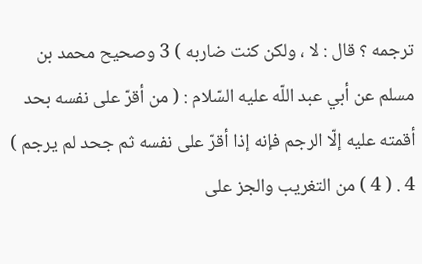ترجمه ؟ قال : لا ، ولكن كنت ضاربه ) 3 وصحيح محمد بن مسلم عن أبي عبد اللّه عليه السّلام : ( من أقرّ على نفسه بحد أقمته عليه إلّا الرجم فإنه إذا أقرّ على نفسه ثم جحد لم يرجم ) 4 . ( 4 ) من التغريب والجز على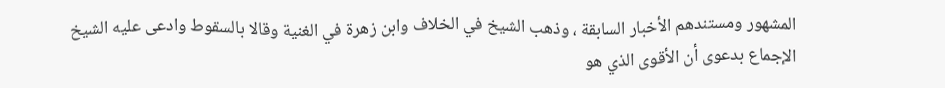المشهور ومستندهم الأخبار السابقة ، وذهب الشيخ في الخلاف وابن زهرة في الغنية وقالا بالسقوط وادعى عليه الشيخ الإجماع بدعوى أن الأقوى الذي هو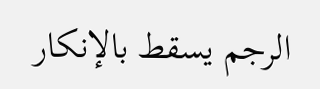الرجم يسقط بالإنكار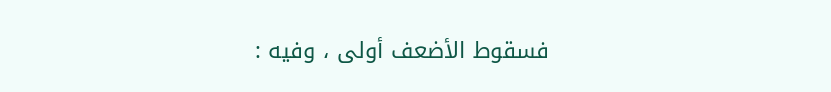فسقوط الأضعف أولى ، وفيه :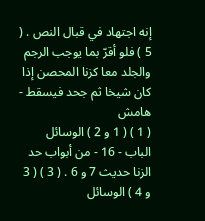إنه اجتهاد في قبال النص . ( 5 ) فلو أقرّ بما يوجب الرجم والجلد معا كزنا المحصن إذا كان شيخا ثم جحد فيسقط -
هامش
( 1 ) ( 1 و 2 ) الوسائل الباب - 16 - من أبواب حد الزنا حديث 7 و 6 . ( 3 ) ( 3 و 4 ) الوسائل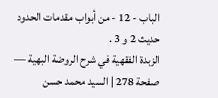الباب - 12 - من أبواب مقدمات الحدود حديث 2 و 3 .
الزبدة الفقهية في شرح الروضة البهية — صفحة 278 | السيد محمد حسن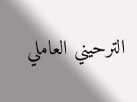الترحيني العاملي